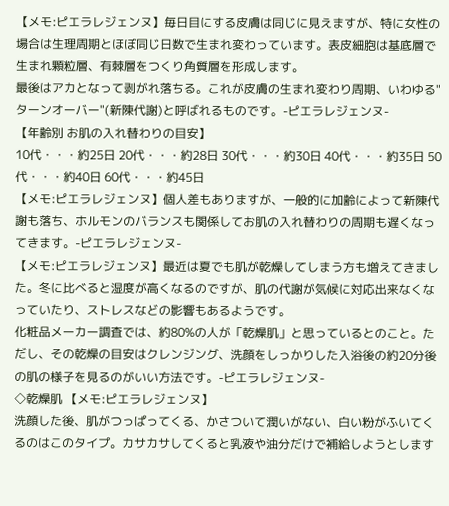【メモ:ピエラレジェンヌ】毎日目にする皮膚は同じに見えますが、特に女性の場合は生理周期とほぼ同じ日数で生まれ変わっています。表皮細胞は基底層で生まれ顆粒層、有棘層をつくり角質層を形成します。
最後はアカとなって剥がれ落ちる。これが皮膚の生まれ変わり周期、いわゆる"ターンオーバー"(新陳代謝)と呼ばれるものです。-ピエラレジェンヌ-
【年齢別 お肌の入れ替わりの目安】
10代・・・約25日 20代・・・約28日 30代・・・約30日 40代・・・約35日 50代・・・約40日 60代・・・約45日
【メモ:ピエラレジェンヌ】個人差もありますが、一般的に加齢によって新陳代謝も落ち、ホルモンのバランスも関係してお肌の入れ替わりの周期も遅くなってきます。-ピエラレジェンヌ-
【メモ:ピエラレジェンヌ】最近は夏でも肌が乾燥してしまう方も増えてきました。冬に比べると湿度が高くなるのですが、肌の代謝が気候に対応出来なくなっていたり、ストレスなどの影響もあるようです。
化粧品メーカー調査では、約80%の人が「乾燥肌」と思っているとのこと。ただし、その乾燥の目安はクレンジング、洗顔をしっかりした入浴後の約20分後の肌の様子を見るのがいい方法です。-ピエラレジェンヌ-
◇乾燥肌 【メモ:ピエラレジェンヌ】
洗顔した後、肌がつっぱってくる、かさついて潤いがない、白い粉がふいてくるのはこのタイプ。カサカサしてくると乳液や油分だけで補給しようとします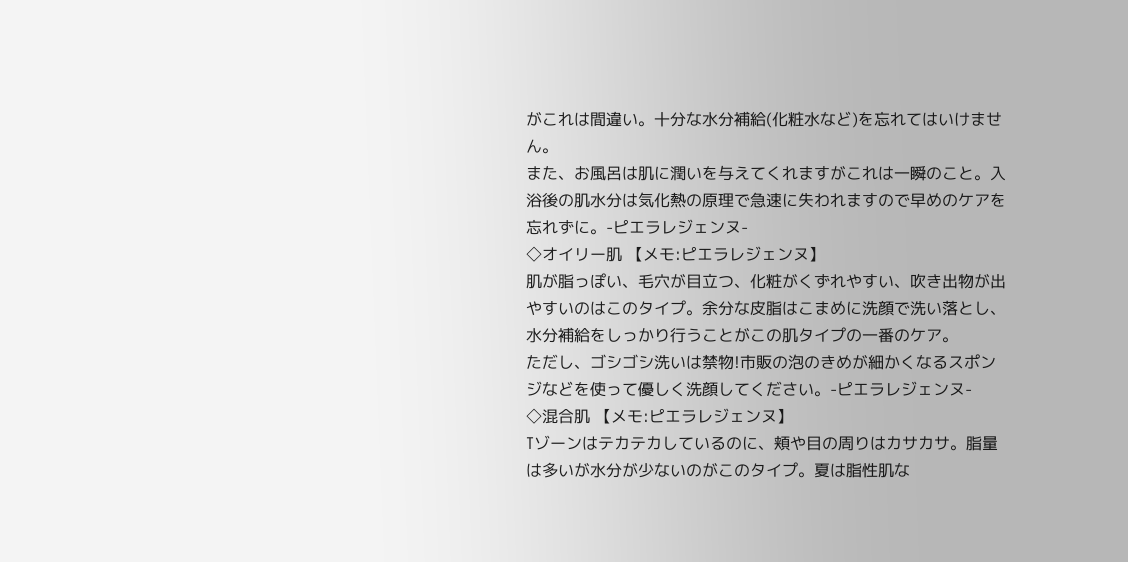がこれは間違い。十分な水分補給(化粧水など)を忘れてはいけません。
また、お風呂は肌に潤いを与えてくれますがこれは一瞬のこと。入浴後の肌水分は気化熱の原理で急速に失われますので早めのケアを忘れずに。-ピエラレジェンヌ-
◇オイリー肌 【メモ:ピエラレジェンヌ】
肌が脂っぽい、毛穴が目立つ、化粧がくずれやすい、吹き出物が出やすいのはこのタイプ。余分な皮脂はこまめに洗顔で洗い落とし、水分補給をしっかり行うことがこの肌タイプの一番のケア。
ただし、ゴシゴシ洗いは禁物!市販の泡のきめが細かくなるスポンジなどを使って優しく洗顔してください。-ピエラレジェンヌ-
◇混合肌 【メモ:ピエラレジェンヌ】
Tゾーンはテカテカしているのに、頬や目の周りはカサカサ。脂量は多いが水分が少ないのがこのタイプ。夏は脂性肌な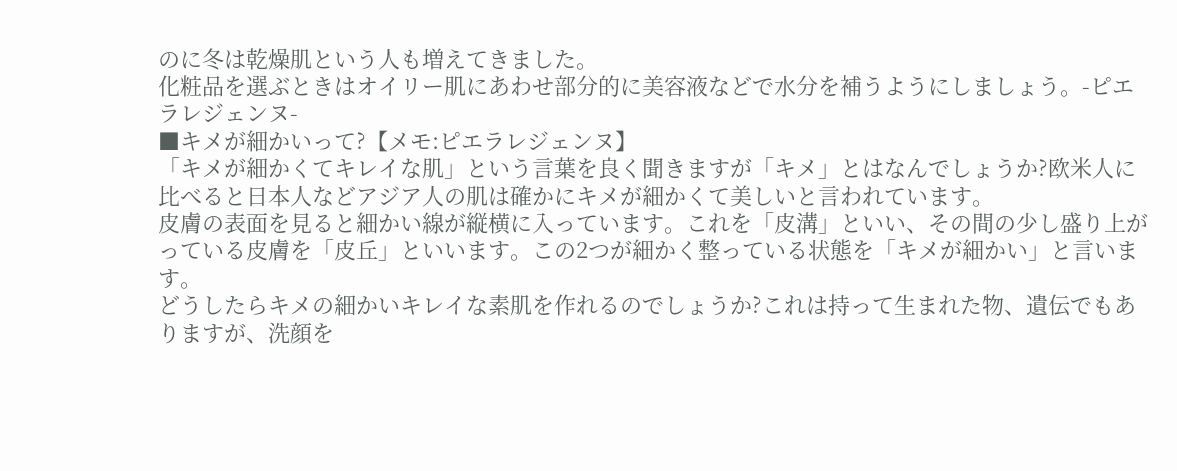のに冬は乾燥肌という人も増えてきました。
化粧品を選ぶときはオイリー肌にあわせ部分的に美容液などで水分を補うようにしましょう。-ピエラレジェンヌ-
■キメが細かいって?【メモ:ピエラレジェンヌ】
「キメが細かくてキレイな肌」という言葉を良く聞きますが「キメ」とはなんでしょうか?欧米人に比べると日本人などアジア人の肌は確かにキメが細かくて美しいと言われています。
皮膚の表面を見ると細かい線が縦横に入っています。これを「皮溝」といい、その間の少し盛り上がっている皮膚を「皮丘」といいます。この2つが細かく整っている状態を「キメが細かい」と言います。
どうしたらキメの細かいキレイな素肌を作れるのでしょうか?これは持って生まれた物、遺伝でもありますが、洗顔を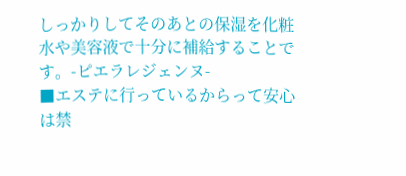しっかりしてそのあとの保湿を化粧水や美容液で十分に補給することです。-ピエラレジェンヌ-
■エステに行っているからって安心は禁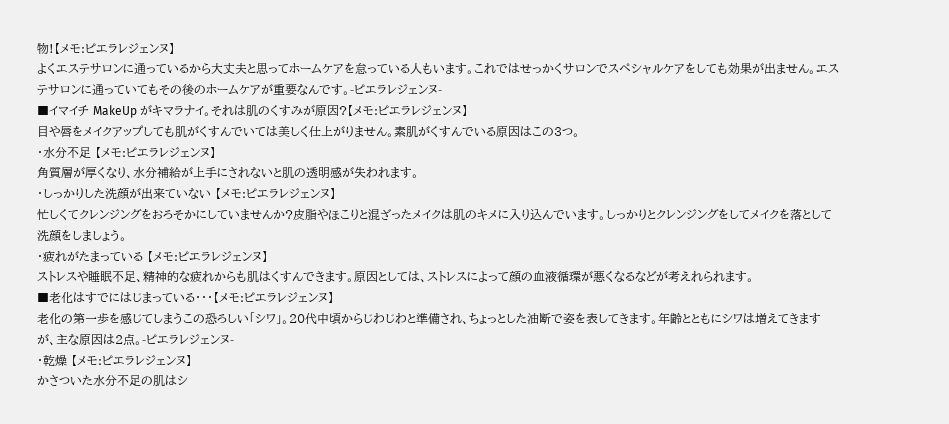物!【メモ:ピエラレジェンヌ】
よくエステサロンに通っているから大丈夫と思ってホームケアを怠っている人もいます。これではせっかくサロンでスペシャルケアをしても効果が出ません。エステサロンに通っていてもその後のホームケアが重要なんです。-ピエラレジェンヌ-
■イマイチ MakeUp がキマラナイ。それは肌のくすみが原因?【メモ:ピエラレジェンヌ】
目や唇をメイクアップしても肌がくすんでいては美しく仕上がりません。素肌がくすんでいる原因はこの3つ。
・水分不足 【メモ:ピエラレジェンヌ】
角質層が厚くなり、水分補給が上手にされないと肌の透明感が失われます。
・しっかりした洗顔が出来ていない 【メモ:ピエラレジェンヌ】
忙しくてクレンジングをおろそかにしていませんか?皮脂やほこりと混ざったメイクは肌のキメに入り込んでいます。しっかりとクレンジングをしてメイクを落として洗顔をしましょう。
・疲れがたまっている 【メモ:ピエラレジェンヌ】
ストレスや睡眠不足、精神的な疲れからも肌はくすんできます。原因としては、ストレスによって顔の血液循環が悪くなるなどが考えれられます。
■老化はすでにはじまっている・・・【メモ:ピエラレジェンヌ】
老化の第一歩を感じてしまうこの恐ろしい「シワ」。20代中頃からじわじわと準備され、ちょっとした油断で姿を表してきます。年齢とともにシワは増えてきますが、主な原因は2点。-ピエラレジェンヌ-
・乾燥 【メモ:ピエラレジェンヌ】
かさついた水分不足の肌はシ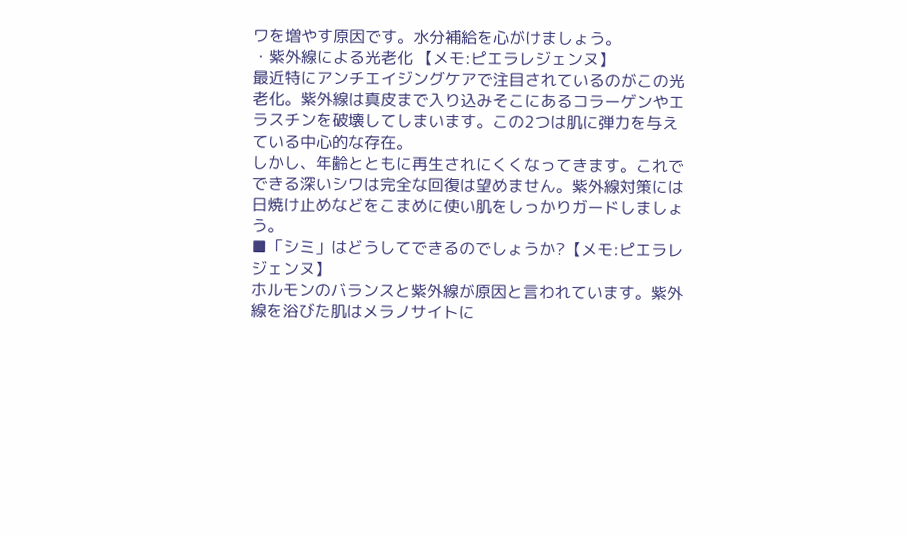ワを増やす原因です。水分補給を心がけましょう。
・紫外線による光老化 【メモ:ピエラレジェンヌ】
最近特にアンチエイジングケアで注目されているのがこの光老化。紫外線は真皮まで入り込みそこにあるコラーゲンやエラスチンを破壊してしまいます。この2つは肌に弾力を与えている中心的な存在。
しかし、年齢とともに再生されにくくなってきます。これでできる深いシワは完全な回復は望めません。紫外線対策には日焼け止めなどをこまめに使い肌をしっかりガードしましょう。
■「シミ」はどうしてできるのでしょうか?【メモ:ピエラレジェンヌ】
ホルモンのバランスと紫外線が原因と言われています。紫外線を浴びた肌はメラノサイトに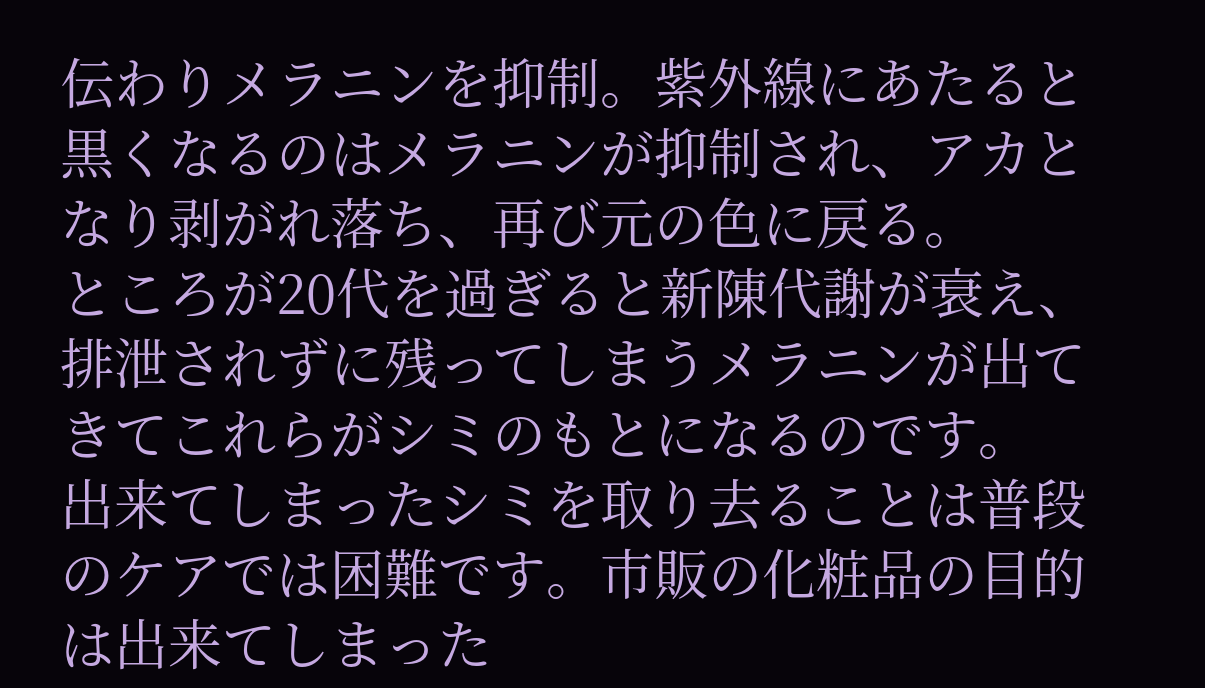伝わりメラニンを抑制。紫外線にあたると黒くなるのはメラニンが抑制され、アカとなり剥がれ落ち、再び元の色に戻る。
ところが20代を過ぎると新陳代謝が衰え、排泄されずに残ってしまうメラニンが出てきてこれらがシミのもとになるのです。
出来てしまったシミを取り去ることは普段のケアでは困難です。市販の化粧品の目的は出来てしまった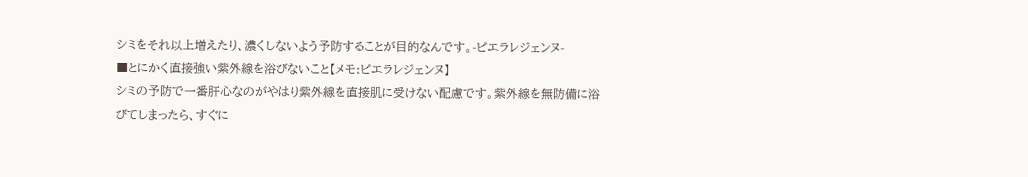シミをそれ以上増えたり、濃くしないよう予防することが目的なんです。-ピエラレジェンヌ-
■とにかく直接強い紫外線を浴びないこと【メモ:ピエラレジェンヌ】
シミの予防で一番肝心なのがやはり紫外線を直接肌に受けない配慮です。紫外線を無防備に浴びてしまったら、すぐに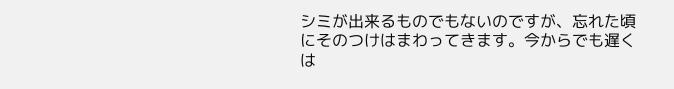シミが出来るものでもないのですが、忘れた頃にそのつけはまわってきます。今からでも遅くは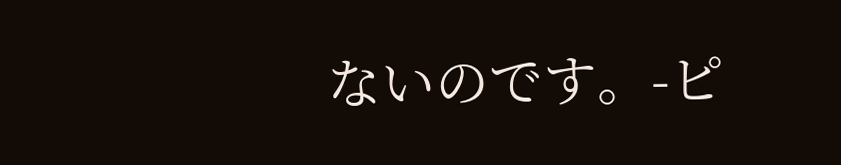ないのです。-ピ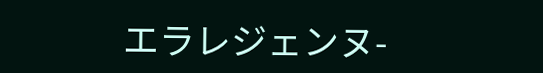エラレジェンヌ-